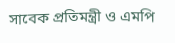সাবেক প্রতিমন্ত্রী ও এমপি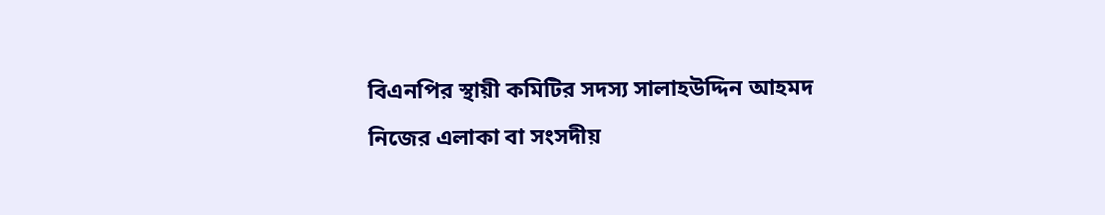বিএনপির স্থায়ী কমিটির সদস্য সালাহউদ্দিন আহমদ নিজের এলাকা বা সংসদীয়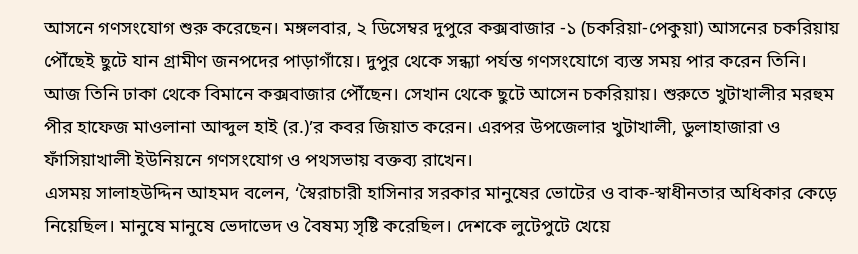আসনে গণসংযোগ শুরু করেছেন। মঙ্গলবার, ২ ডিসেম্বর দুপুরে কক্সবাজার -১ (চকরিয়া-পেকুয়া) আসনের চকরিয়ায় পৌঁছেই ছুটে যান গ্রামীণ জনপদের পাড়াগাঁয়ে। দুপুর থেকে সন্ধ্যা পর্যন্ত গণসংযোগে ব্যস্ত সময় পার করেন তিনি।
আজ তিনি ঢাকা থেকে বিমানে কক্সবাজার পৌঁছেন। সেখান থেকে ছুটে আসেন চকরিয়ায়। শুরুতে খুটাখালীর মরহুম পীর হাফেজ মাওলানা আব্দুল হাই (র.)’র কবর জিয়াত করেন। এরপর উপজেলার খুটাখালী, ডুলাহাজারা ও ফাঁসিয়াখালী ইউনিয়নে গণসংযোগ ও পথসভায় বক্তব্য রাখেন।
এসময় সালাহউদ্দিন আহমদ বলেন, ‘স্বৈরাচারী হাসিনার সরকার মানুষের ভোটের ও বাক-স্বাধীনতার অধিকার কেড়ে নিয়েছিল। মানুষে মানুষে ভেদাভেদ ও বৈষম্য সৃষ্টি করেছিল। দেশকে লুটেপুটে খেয়ে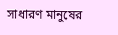সাধারণ মানুষের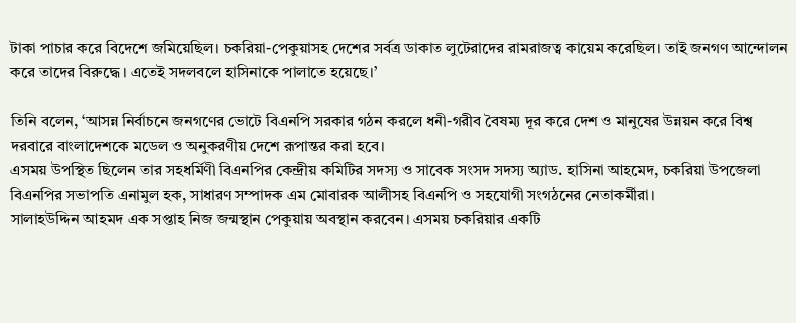টাকা পাচার করে বিদেশে জমিয়েছিল। চকরিয়া-পেকুয়াসহ দেশের সর্বত্র ডাকাত লুটেরাদের রামরাজত্ব কায়েম করেছিল। তাই জনগণ আন্দোলন করে তাদের বিরুদ্ধে। এতেই সদলবলে হাসিনাকে পালাতে হয়েছে।’

তিনি বলেন, ‘আসন্ন নির্বাচনে জনগণের ভোটে বিএনপি সরকার গঠন করলে ধনী-গরীব বৈষম্য দূর করে দেশ ও মানুষের উন্নয়ন করে বিশ্ব দরবারে বাংলাদেশকে মডেল ও অনুকরণীয় দেশে রূপান্তর করা হবে।
এসময় উপস্থিত ছিলেন তার সহধর্মিণী বিএনপির কেন্দ্রীয় কমিটির সদস্য ও সাবেক সংসদ সদস্য অ্যাড. হাসিনা আহমেদ, চকরিয়া উপজেলা বিএনপির সভাপতি এনামুল হক, সাধারণ সম্পাদক এম মোবারক আলীসহ বিএনপি ও সহযোগী সংগঠনের নেতাকর্মীরা।
সালাহউদ্দিন আহমদ এক সপ্তাহ নিজ জন্মস্থান পেকুয়ায় অবস্থান করবেন। এসময় চকরিয়ার একটি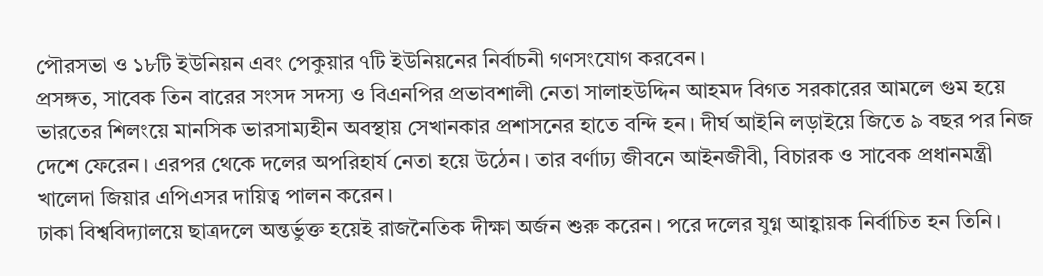পৌরসভা ও ১৮টি ইউনিয়ন এবং পেকুয়ার ৭টি ইউনিয়নের নির্বাচনী গণসংযোগ করবেন।
প্রসঙ্গত, সাবেক তিন বারের সংসদ সদস্য ও বিএনপির প্রভাবশালী নেতা সালাহউদ্দিন আহমদ বিগত সরকারের আমলে গুম হয়ে ভারতের শিলংয়ে মানসিক ভারসাম্যহীন অবস্থায় সেখানকার প্রশাসনের হাতে বন্দি হন। দীর্ঘ আইনি লড়াইয়ে জিতে ৯ বছর পর নিজ দেশে ফেরেন। এরপর থেকে দলের অপরিহার্য নেতা হয়ে উঠেন। তার বর্ণাঢ্য জীবনে আইনজীবী, বিচারক ও সাবেক প্রধানমন্ত্রী খালেদা জিয়ার এপিএসর দায়িত্ব পালন করেন।
ঢাকা বিশ্ববিদ্যালয়ে ছাত্রদলে অন্তর্ভুক্ত হয়েই রাজনৈতিক দীক্ষা অর্জন শুরু করেন। পরে দলের যুগ্ন আহ্বায়ক নির্বাচিত হন তিনি।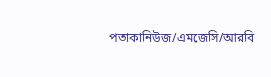পতাকানিউজ/এমজেসি/আরবি